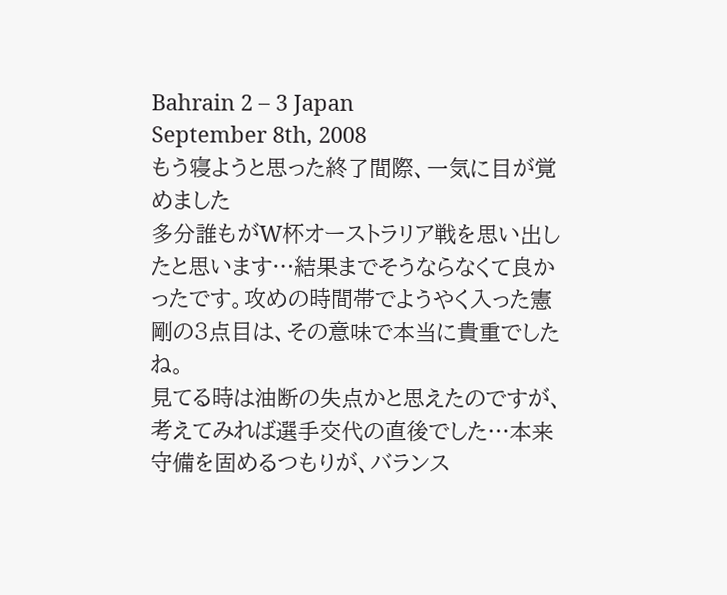Bahrain 2 – 3 Japan
September 8th, 2008
もう寝ようと思った終了間際、一気に目が覚めました
多分誰もがW杯オーストラリア戦を思い出したと思います…結果までそうならなくて良かったです。攻めの時間帯でようやく入った憲剛の3点目は、その意味で本当に貴重でしたね。
見てる時は油断の失点かと思えたのですが、考えてみれば選手交代の直後でした…本来守備を固めるつもりが、バランス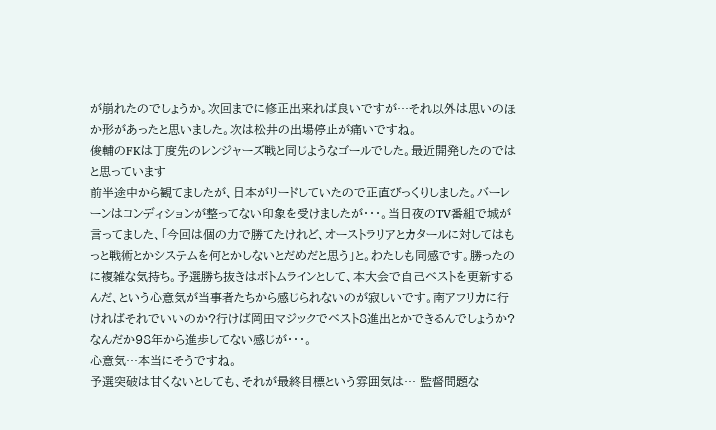が崩れたのでしょうか。次回までに修正出来れば良いですが…それ以外は思いのほか形があったと思いました。次は松井の出場停止が痛いですね。
俊輔のFKは丁度先のレンジャーズ戦と同じようなゴールでした。最近開発したのではと思っています
前半途中から観てましたが、日本がリードしていたので正直びっくりしました。バーレーンはコンディションが整ってない印象を受けましたが・・・。当日夜のTV番組で城が言ってました、「今回は個の力で勝てたけれど、オーストラリアとカタールに対してはもっと戦術とかシステムを何とかしないとだめだと思う」と。わたしも同感です。勝ったのに複雑な気持ち。予選勝ち抜きはボトムラインとして、本大会で自己ベストを更新するんだ、という心意気が当事者たちから感じられないのが寂しいです。南アフリカに行ければそれでいいのか?行けば岡田マジックでベスト8進出とかできるんでしょうか?なんだか98年から進歩してない感じが・・・。
心意気…本当にそうですね。
予選突破は甘くないとしても、それが最終目標という雰囲気は… 監督問題な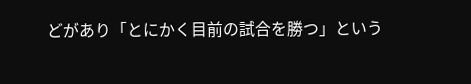どがあり「とにかく目前の試合を勝つ」という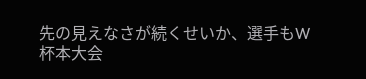先の見えなさが続くせいか、選手もW杯本大会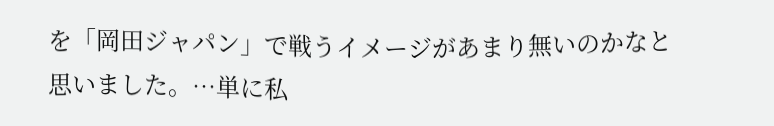を「岡田ジャパン」で戦うイメージがあまり無いのかなと思いました。…単に私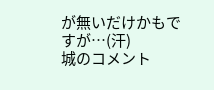が無いだけかもですが…(汗)
城のコメント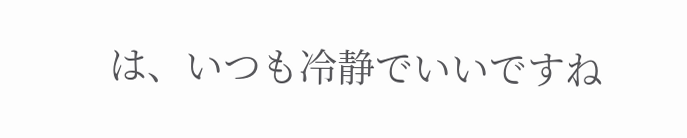は、いつも冷静でいいですね